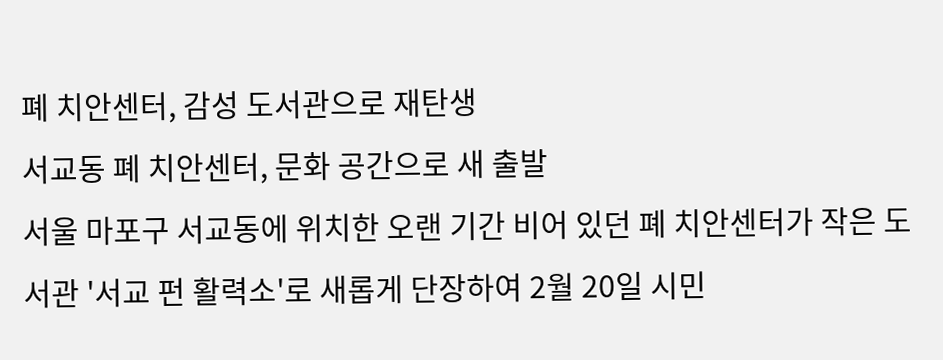폐 치안센터, 감성 도서관으로 재탄생
서교동 폐 치안센터, 문화 공간으로 새 출발
서울 마포구 서교동에 위치한 오랜 기간 비어 있던 폐 치안센터가 작은 도서관 '서교 펀 활력소'로 새롭게 단장하여 2월 20일 시민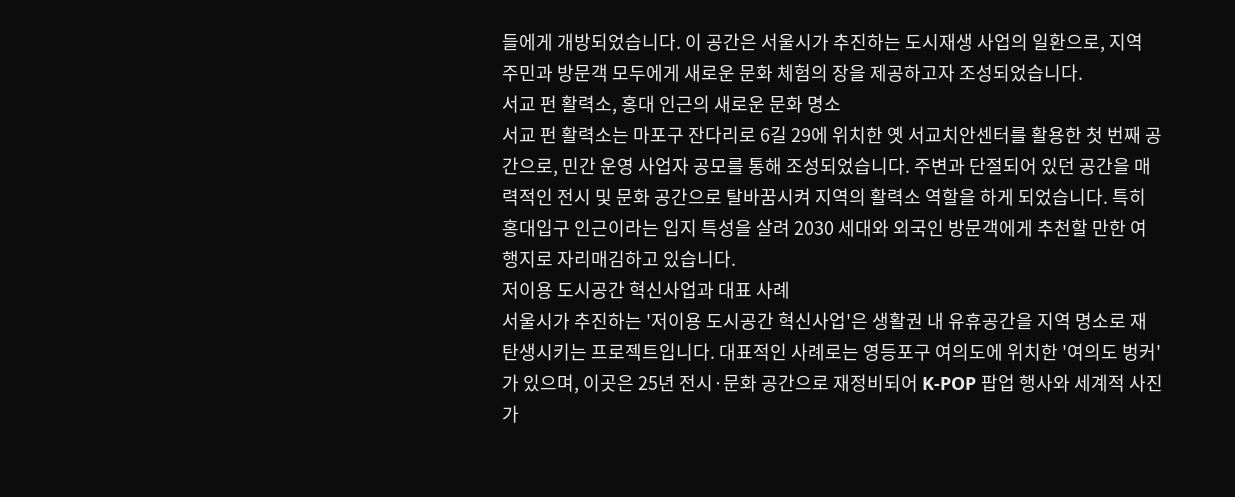들에게 개방되었습니다. 이 공간은 서울시가 추진하는 도시재생 사업의 일환으로, 지역 주민과 방문객 모두에게 새로운 문화 체험의 장을 제공하고자 조성되었습니다.
서교 펀 활력소, 홍대 인근의 새로운 문화 명소
서교 펀 활력소는 마포구 잔다리로 6길 29에 위치한 옛 서교치안센터를 활용한 첫 번째 공간으로, 민간 운영 사업자 공모를 통해 조성되었습니다. 주변과 단절되어 있던 공간을 매력적인 전시 및 문화 공간으로 탈바꿈시켜 지역의 활력소 역할을 하게 되었습니다. 특히 홍대입구 인근이라는 입지 특성을 살려 2030 세대와 외국인 방문객에게 추천할 만한 여행지로 자리매김하고 있습니다.
저이용 도시공간 혁신사업과 대표 사례
서울시가 추진하는 '저이용 도시공간 혁신사업'은 생활권 내 유휴공간을 지역 명소로 재탄생시키는 프로젝트입니다. 대표적인 사례로는 영등포구 여의도에 위치한 '여의도 벙커'가 있으며, 이곳은 25년 전시·문화 공간으로 재정비되어 K-POP 팝업 행사와 세계적 사진가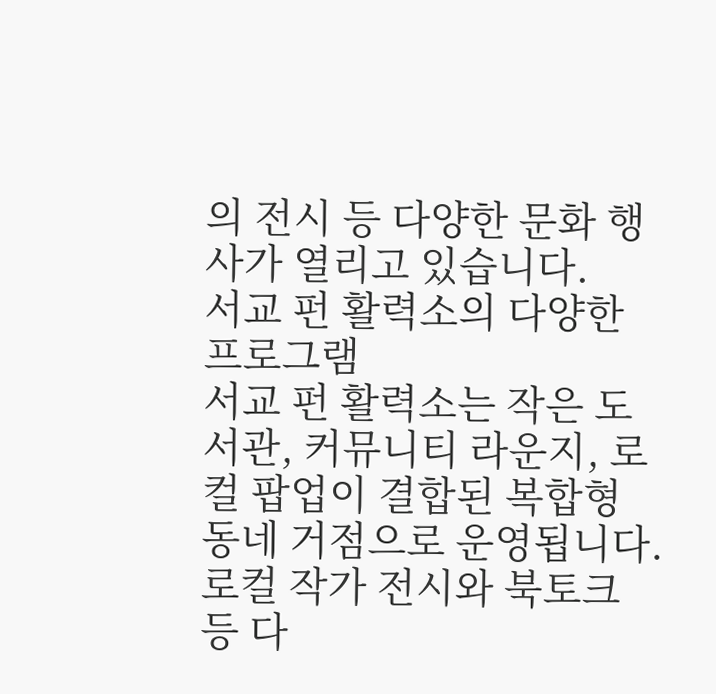의 전시 등 다양한 문화 행사가 열리고 있습니다.
서교 펀 활력소의 다양한 프로그램
서교 펀 활력소는 작은 도서관, 커뮤니티 라운지, 로컬 팝업이 결합된 복합형 동네 거점으로 운영됩니다. 로컬 작가 전시와 북토크 등 다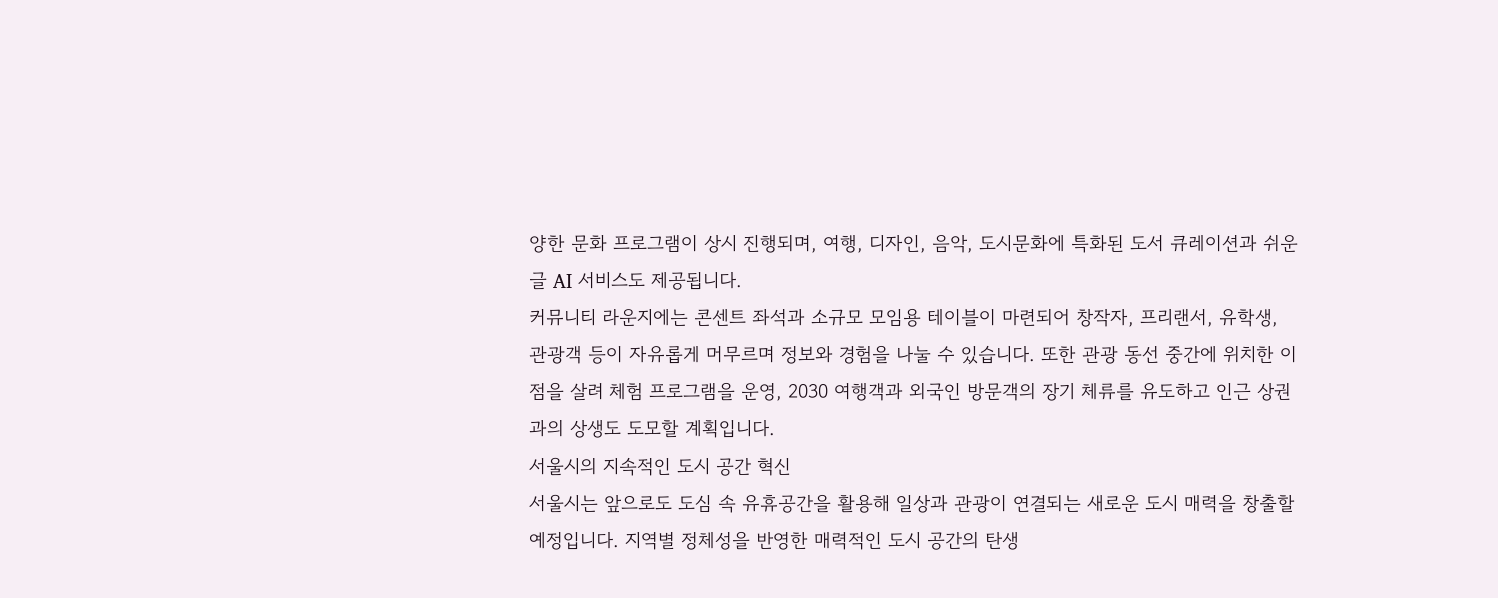양한 문화 프로그램이 상시 진행되며, 여행, 디자인, 음악, 도시문화에 특화된 도서 큐레이션과 쉬운 글 AI 서비스도 제공됩니다.
커뮤니티 라운지에는 콘센트 좌석과 소규모 모임용 테이블이 마련되어 창작자, 프리랜서, 유학생, 관광객 등이 자유롭게 머무르며 정보와 경험을 나눌 수 있습니다. 또한 관광 동선 중간에 위치한 이점을 살려 체험 프로그램을 운영, 2030 여행객과 외국인 방문객의 장기 체류를 유도하고 인근 상권과의 상생도 도모할 계획입니다.
서울시의 지속적인 도시 공간 혁신
서울시는 앞으로도 도심 속 유휴공간을 활용해 일상과 관광이 연결되는 새로운 도시 매력을 창출할 예정입니다. 지역별 정체성을 반영한 매력적인 도시 공간의 탄생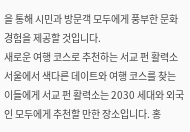을 통해 시민과 방문객 모두에게 풍부한 문화 경험을 제공할 것입니다.
새로운 여행 코스로 추천하는 서교 펀 활력소
서울에서 색다른 데이트와 여행 코스를 찾는 이들에게 서교 펀 활력소는 2030 세대와 외국인 모두에게 추천할 만한 장소입니다. 홍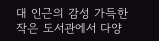대 인근의 감성 가득한 작은 도서관에서 다양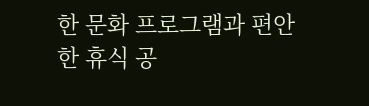한 문화 프로그램과 편안한 휴식 공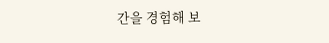간을 경험해 보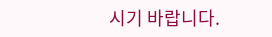시기 바랍니다.